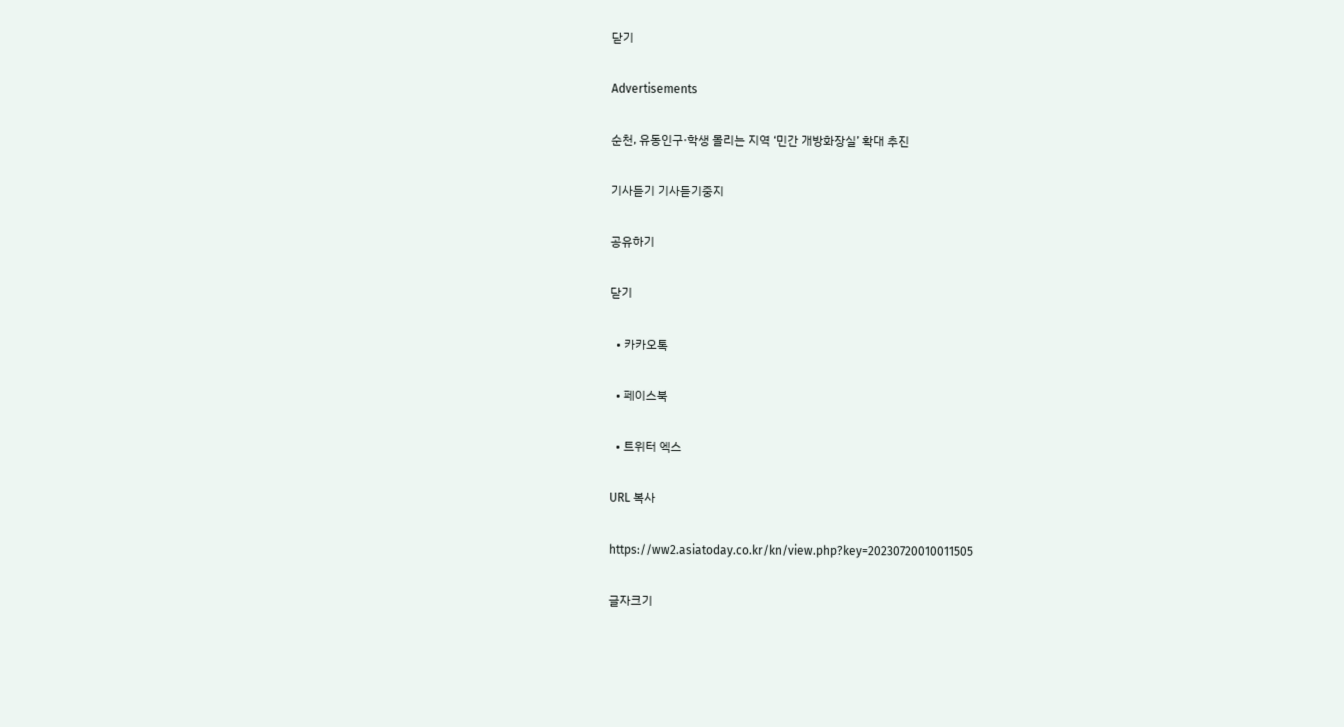닫기

Advertisements

순천, 유동인구·학생 몰리는 지역 ‘민간 개방화장실’ 확대 추진

기사듣기 기사듣기중지

공유하기

닫기

  • 카카오톡

  • 페이스북

  • 트위터 엑스

URL 복사

https://ww2.asiatoday.co.kr/kn/view.php?key=20230720010011505

글자크기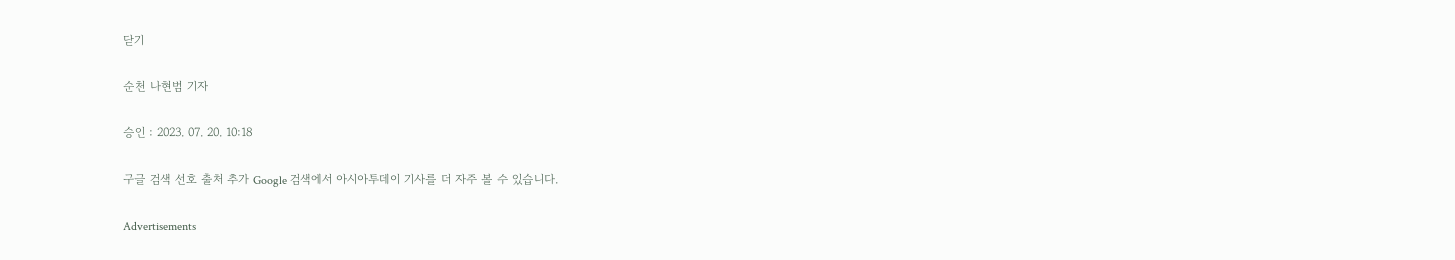닫기

순천 나현범 기자

승인 : 2023. 07. 20. 10:18

구글 검색 선호 출처 추가 Google 검색에서 아시아투데이 기사를 더 자주 볼 수 있습니다.

Advertisements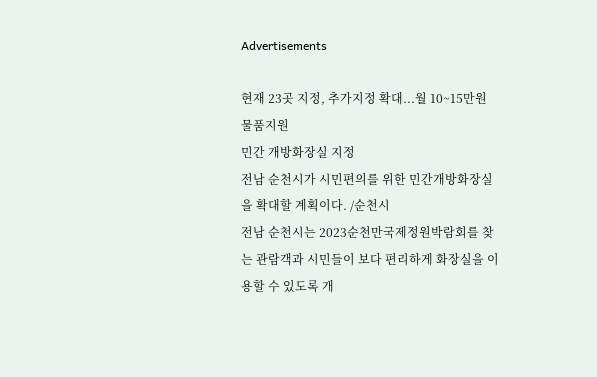Advertisements

현재 23곳 지정, 추가지정 확대...월 10~15만원 물품지원
민간 개방화장실 지정
전남 순천시가 시민편의를 위한 민간개방화장실을 확대할 계획이다. /순천시
전남 순천시는 2023순천만국제정원박람회를 찾는 관람객과 시민들이 보다 편리하게 화장실을 이용할 수 있도록 개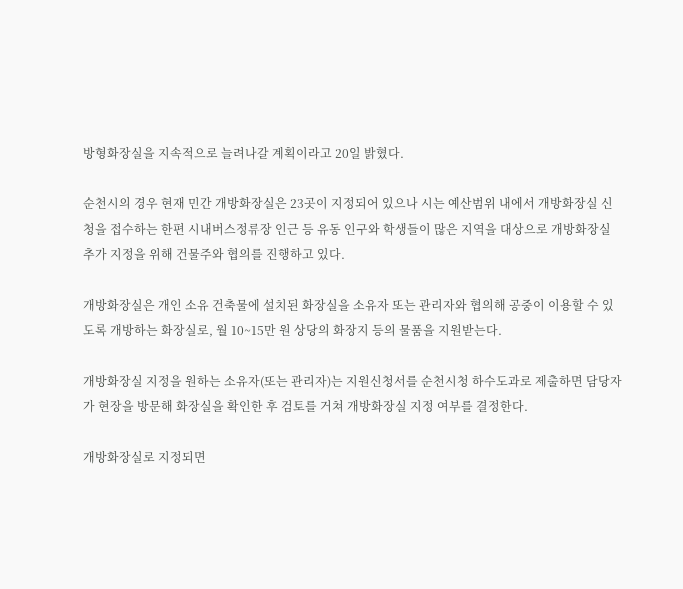방형화장실을 지속적으로 늘려나갈 계획이라고 20일 밝혔다.

순천시의 경우 현재 민간 개방화장실은 23곳이 지정되어 있으나 시는 예산범위 내에서 개방화장실 신청을 접수하는 한편 시내버스정류장 인근 등 유동 인구와 학생들이 많은 지역을 대상으로 개방화장실 추가 지정을 위해 건물주와 협의를 진행하고 있다.

개방화장실은 개인 소유 건축물에 설치된 화장실을 소유자 또는 관리자와 협의해 공중이 이용할 수 있도록 개방하는 화장실로, 월 10~15만 원 상당의 화장지 등의 물품을 지원받는다.

개방화장실 지정을 원하는 소유자(또는 관리자)는 지원신청서를 순천시청 하수도과로 제출하면 담당자가 현장을 방문해 화장실을 확인한 후 검토를 거쳐 개방화장실 지정 여부를 결정한다.

개방화장실로 지정되면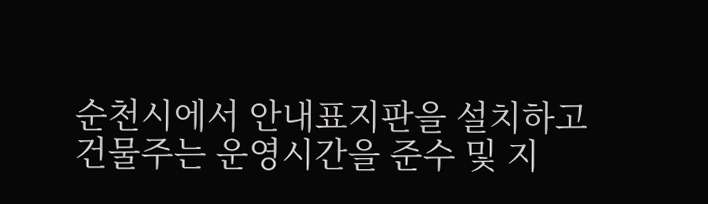순천시에서 안내표지판을 설치하고 건물주는 운영시간을 준수 및 지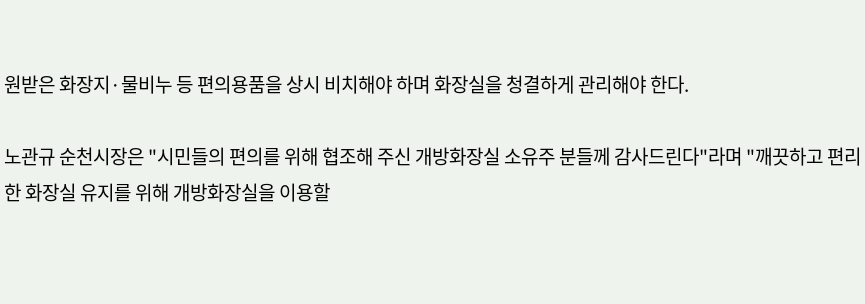원받은 화장지·물비누 등 편의용품을 상시 비치해야 하며 화장실을 청결하게 관리해야 한다.

노관규 순천시장은 "시민들의 편의를 위해 협조해 주신 개방화장실 소유주 분들께 감사드린다"라며 "깨끗하고 편리한 화장실 유지를 위해 개방화장실을 이용할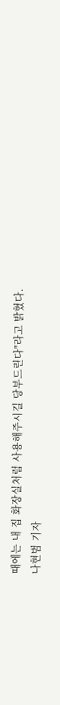때에는 내 집 화장실처럼 사용해주시길 당부드린다"라고 밝혔다.
나현범 기자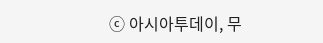ⓒ 아시아투데이, 무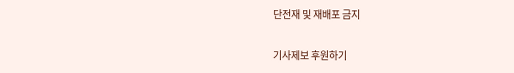단전재 및 재배포 금지

기사제보 후원하기